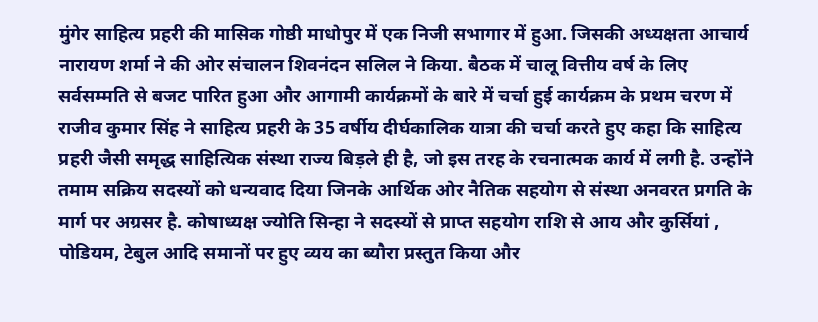मुंगेर साहित्य प्रहरी की मासिक गोष्ठी माधोपुर में एक निजी सभागार में हुआ. जिसकी अध्यक्षता आचार्य नारायण शर्मा ने की ओर संचालन शिवनंदन सलिल ने किया. बैठक में चालू वित्तीय वर्ष के लिए सर्वसम्मति से बजट पारित हुआ और आगामी कार्यक्रमों के बारे में चर्चा हुई कार्यक्रम के प्रथम चरण में राजीव कुमार सिंह ने साहित्य प्रहरी के 35 वर्षीय दीर्घकालिक यात्रा की चर्चा करते हुए कहा कि साहित्य प्रहरी जैसी समृद्ध साहित्यिक संस्था राज्य बिड़ले ही है, जो इस तरह के रचनात्मक कार्य में लगी है. उन्होंने तमाम सक्रिय सदस्यों को धन्यवाद दिया जिनके आर्थिक ओर नैतिक सहयोग से संस्था अनवरत प्रगति के मार्ग पर अग्रसर है. कोषाध्यक्ष ज्योति सिन्हा ने सदस्यों से प्राप्त सहयोग राशि से आय और कुर्सियां , पोडियम, टेबुल आदि समानों पर हुए व्यय का ब्यौरा प्रस्तुत किया और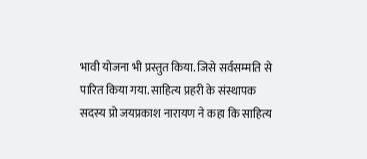भावी योजना भी प्रस्तुत किया. जिसे सर्वसम्मति से पारित किया गया. साहित्य प्रहरी के संस्थापक सदस्य प्रो जयप्रकाश नारायण ने कहा कि साहित्य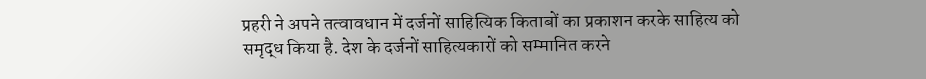प्रहरी ने अपने तत्वावधान में दर्जनों साहित्यिक किताबों का प्रकाशन करके साहित्य को समृद्ध किया है. देश के दर्जनों साहित्यकारों को सम्मानित करने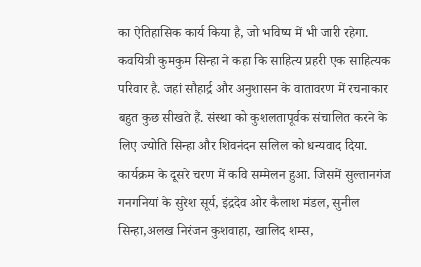का ऐतिहासिक कार्य किया है, जो भविष्य में भी जारी रहेगा. कवयित्री कुमकुम सिन्हा ने कहा कि साहित्य प्रहरी एक साहित्यक परिवार है. जहां सौहार्द्र और अनुशासन के वातावरण में रचनाकार बहुत कुछ सीखते हैं. संस्था को कुशलतापूर्वक संचालित करने के लिए ज्योति सिन्हा और शिवनंदन सलिल को धन्यवाद दिया. कार्यक्रम के दूसरे चरण में कवि सम्मेलन हुआ. जिसमें सुल्तानगंज गनगनियां के सुरेश सूर्य, इंद्रदेव ओर कैलाश मंडल, सुनील सिन्हा,अलख निरंजन कुशवाहा, खालिद शम्स,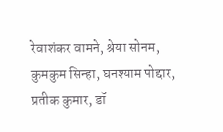रेवाशंकर वामने, श्रेया सोनम, कुमकुम सिन्हा, घनश्याम पोद्दार, प्रतीक कुमार, डॉ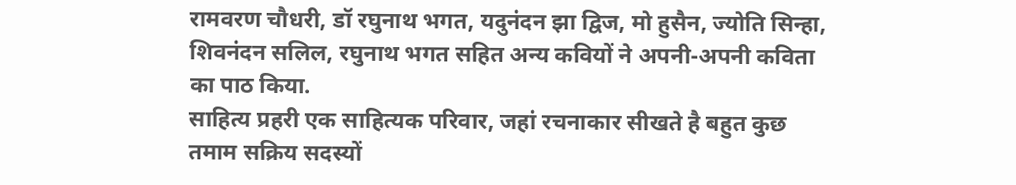रामवरण चौधरी, डॉ रघुनाथ भगत, यदुनंदन झा द्विज, मो हुसैन, ज्योति सिन्हा, शिवनंदन सलिल, रघुनाथ भगत सहित अन्य कवियों ने अपनी-अपनी कविता का पाठ किया.
साहित्य प्रहरी एक साहित्यक परिवार, जहां रचनाकार सीखते है बहुत कुछ
तमाम सक्रिय सदस्यों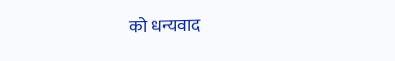को धन्यवाद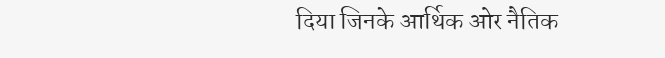दिया जिनके आर्थिक ओर नैतिक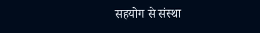सहयोग से संस्था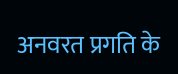अनवरत प्रगति के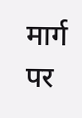मार्ग पर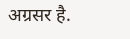अग्रसर है.